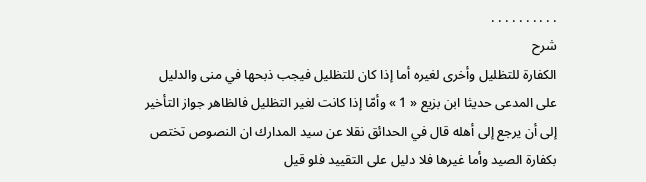. . . . . . . . . .
شرح
الكفارة للتظليل وأخرى لغيره أما إذا كان للتظليل فيجب ذبحها في منى والدليل على المدعى حديثا ابن بزيع « 1 » وأمّا إذا كانت لغير التظليل فالظاهر جواز التأخير إلى أن يرجع إلى أهله قال في الحدائق نقلا عن سيد المدارك ان النصوص تختص بكفارة الصيد وأما غيرها فلا دليل على التقييد فلو قيل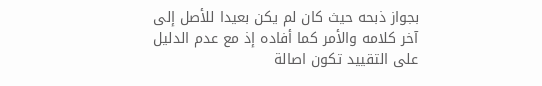بجواز ذبحه حيث كان لم يكن بعيدا للأصل إلى آخر كلامه والأمر كما أفاده إذ مع عدم الدليل على التقييد تكون اصالة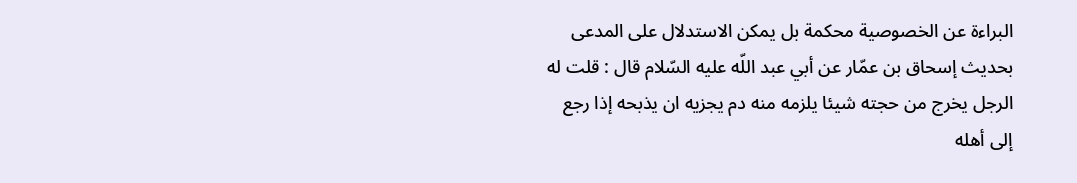البراءة عن الخصوصية محكمة بل يمكن الاستدلال على المدعى بحديث إسحاق بن عمّار عن أبي عبد اللّه عليه السّلام قال : قلت له الرجل يخرج من حجته شيئا يلزمه منه دم يجزيه ان يذبحه إذا رجع إلى أهله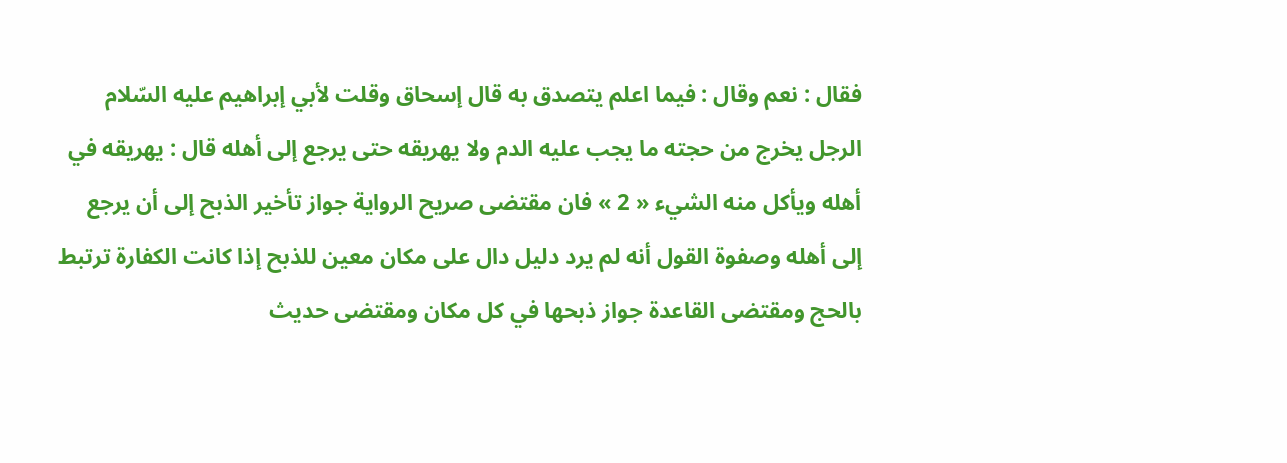فقال : نعم وقال : فيما اعلم يتصدق به قال إسحاق وقلت لأبي إبراهيم عليه السّلام الرجل يخرج من حجته ما يجب عليه الدم ولا يهريقه حتى يرجع إلى أهله قال : يهريقه في أهله ويأكل منه الشيء « 2 » فان مقتضى صريح الرواية جواز تأخير الذبح إلى أن يرجع إلى أهله وصفوة القول أنه لم يرد دليل دال على مكان معين للذبح إذا كانت الكفارة ترتبط بالحج ومقتضى القاعدة جواز ذبحها في كل مكان ومقتضى حديث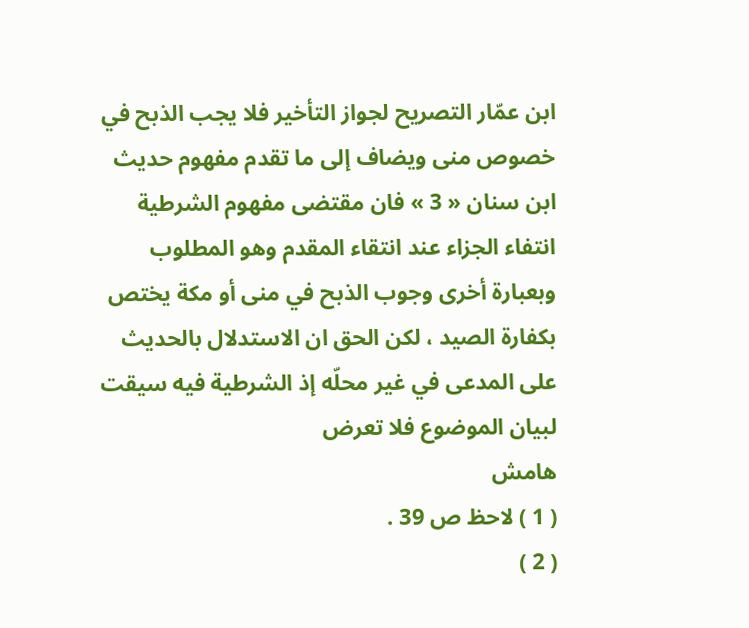ابن عمّار التصريح لجواز التأخير فلا يجب الذبح في خصوص منى ويضاف إلى ما تقدم مفهوم حديث ابن سنان « 3 » فان مقتضى مفهوم الشرطية انتفاء الجزاء عند انتقاء المقدم وهو المطلوب وبعبارة أخرى وجوب الذبح في منى أو مكة يختص بكفارة الصيد ، لكن الحق ان الاستدلال بالحديث على المدعى في غير محلّه إذ الشرطية فيه سيقت لبيان الموضوع فلا تعرض
هامش
( 1 ) لاحظ ص 39 .
( 2 )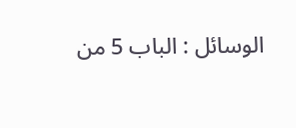الوسائل : الباب 5 من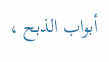أبواب الذبح ،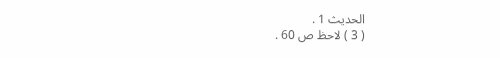الحديث 1 .
( 3 ) لاحظ ص 60 .